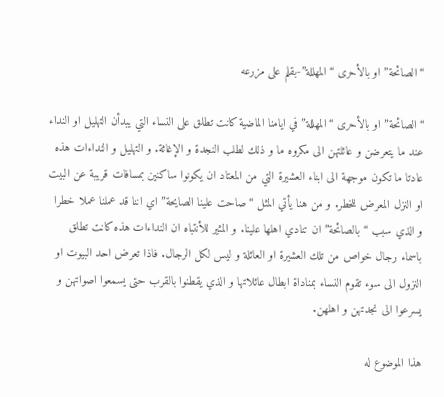“الصائحة” او بالأحرى “المهللة”-بقلم علی مزرعه

“الصائحة” او بالأحرى “المهللة” في ايامنا الماضية كانت تطلق على النساء التي يبدأن التهليل او النداء عند ما يتعرضن و عائلتهن الى مكروه ما و ذلك لطلب النجدة و الإغاثة. و التهليل و النداءات هذه عادتا ما تكون موجهة الى ابناء العشيرة التي من المعتاد ان يكونوا ساكنين بمسافات قريبة عن البيت او النزل المعرض للخطر. و من هنا يأتي المثل “صاحت علينا الصايحة” اي اننا قد عملنا عملا خطرا و الذي سبب “بالصائحة” ان تنادي اهلها علينا. و المثير للأنتباه ان النداءات هذه كانت تطلق باسماء رجال خواص من تلك العشيرة او العائلة و ليس لكل الرجال. فاذا تعرض احد البيوت او النزول الى سوء تقوم النساء بمناداة ابطال عائلاتها و الذي يقطنوا بالقرب حتى يسمعوا اصواتهن و يسرعوا الى نجدتهن و اهلهن.

هذا الموضوع له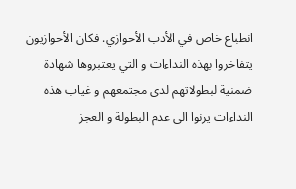انطباع خاص في الأدب الأحوازي. فكان الأحوازيون يتفاخروا بهذه النداءات و التي يعتبروها شهادة ضمنية لبطولاتهم لدى مجتمعهم و غياب هذه النداءات يرنوا الى عدم البطولة و العجز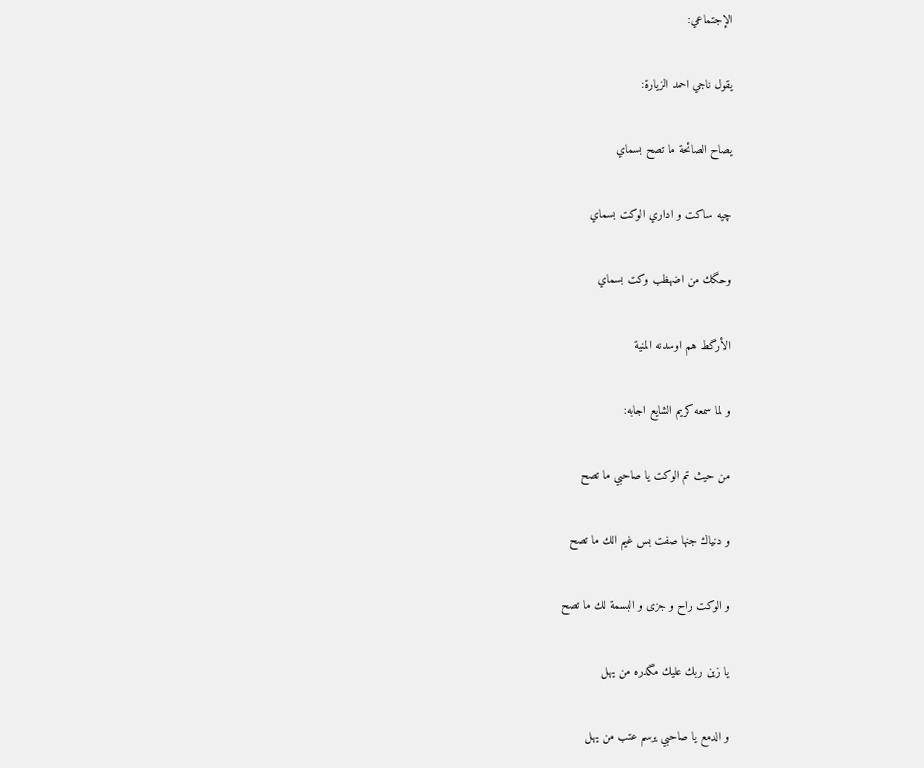الإجتماعي:

يقول ناجي احمد الزيارة:

يصاح الصائحة ما تصح بسماي

چيه ساكت و اداري الوكت بسماي

وحگك من اضهظب وكت بسماي

الأرگط هم اوسدنه المنية

و لما سمعه كريم الشايع اجابه:

من حيث تم الوكت يا صاحبي ما تصح

و دنياك جنها صفت بس غيم الك ما تصح

و الوكت راح و جزى و البسمة لك ما تصح

یا زين ربك عليك مگدره من يهل

و الدمع يا صاحبي يرسم عتب من يهل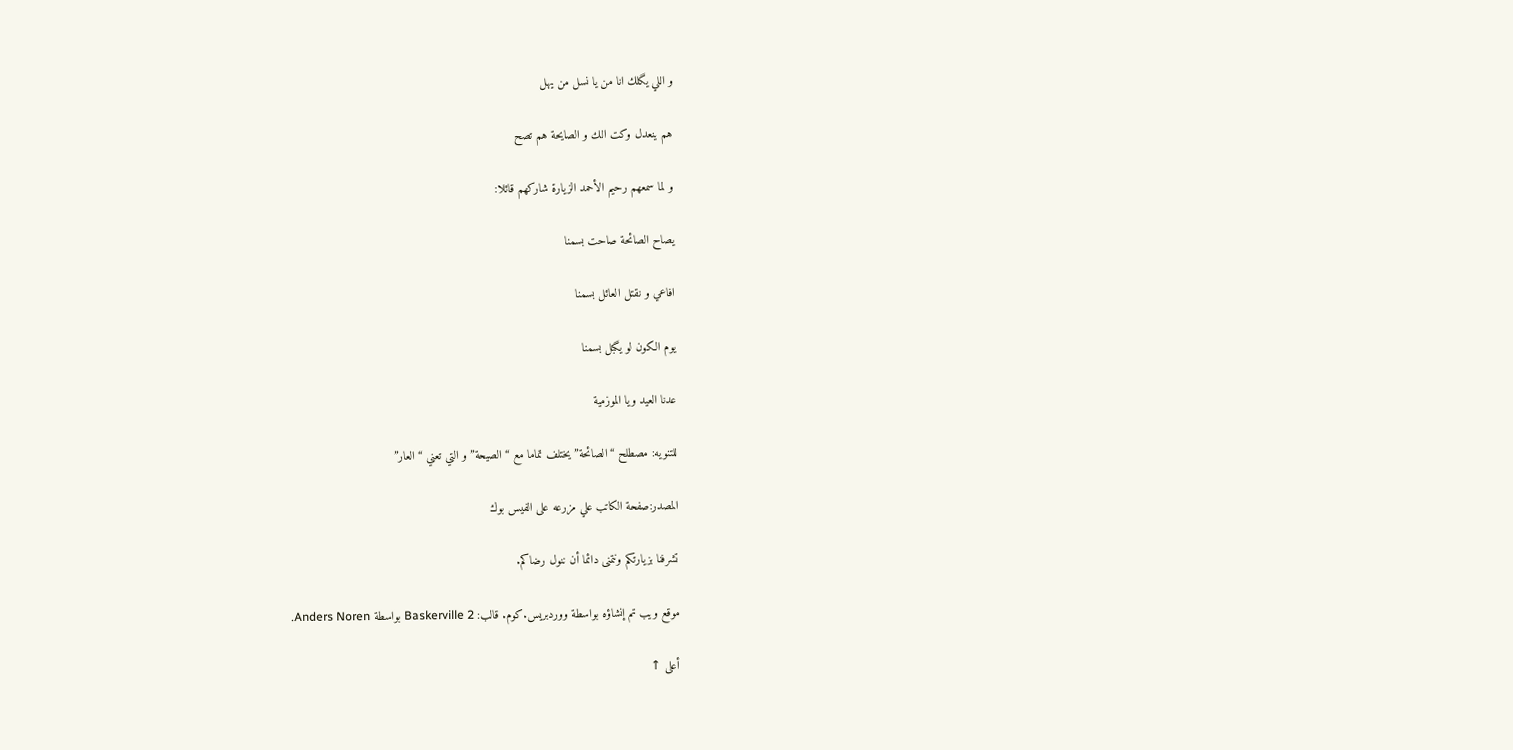و اللي يگلك انا من يا نسل من يهل

هم ينعدل وكت الك و الصايحة هم تصح

و لما سمعهم رحيم الأحمد الزيارة شاركهم قائلا:

يصاح الصائحة صاحت بسمنا

افاعي و نقتل العائل بسمنا

يوم الكون لو يگبل بسمنا

عدنا العيد ويا الموزمية

للتنويه: مصطلح “الصائحة” يختلف تماما مع “الصيحة” و التي تعني “العار”

المصدر:صفحة الكاتب علي مزرعه على الفيس بوك

تشرفنا بزيارتكم ونتمنى دائما أن ننول رضاكم.

موقع ويب تم إنشاؤه بواسطة ووردبريس.كوم. قالب: Baskerville 2 بواسطة Anders Noren.

أعلى ↑